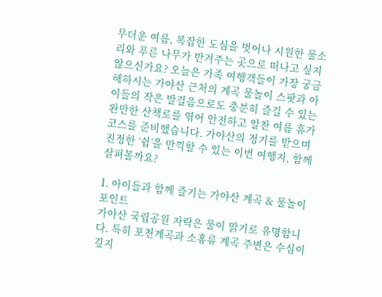무더운 여름, 복잡한 도심을 벗어나 시원한 물소리와 푸른 나무가 반겨주는 곳으로 떠나고 싶지 않으신가요? 오늘은 가족 여행객들이 가장 궁금해하시는 가야산 근처의 계곡 물놀이 스팟과 아이들의 작은 발걸음으로도 충분히 즐길 수 있는 완만한 산책로를 엮어 안전하고 알찬 여름 휴가 코스를 준비했습니다. 가야산의 정기를 받으며 진정한 ‘쉼’을 만끽할 수 있는 이번 여행지, 함께 살펴볼까요?

1. 아이들과 함께 즐기는 가야산 계곡 & 물놀이 포인트
가야산 국립공원 자락은 물이 맑기로 유명합니다. 특히 포천계곡과 소홍류 계곡 주변은 수심이 깊지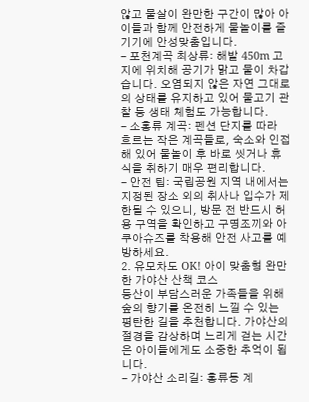않고 물살이 완만한 구간이 많아 아이들과 함께 안전하게 물놀이를 즐기기에 안성맞춤입니다.
- 포천계곡 최상류: 해발 450m 고지에 위치해 공기가 맑고 물이 차갑습니다. 오염되지 않은 자연 그대로의 상태를 유지하고 있어 물고기 관찰 등 생태 체험도 가능합니다.
- 소홍류 계곡: 펜션 단지를 따라 흐르는 작은 계곡들로, 숙소와 인접해 있어 물놀이 후 바로 씻거나 휴식을 취하기 매우 편리합니다.
- 안전 팁: 국립공원 지역 내에서는 지정된 장소 외의 취사나 입수가 제한될 수 있으니, 방문 전 반드시 허용 구역을 확인하고 구명조끼와 아쿠아슈즈를 착용해 안전 사고를 예방하세요.
2. 유모차도 OK! 아이 맞춤형 완만한 가야산 산책 코스
등산이 부담스러운 가족들을 위해 숲의 향기를 온전히 느낄 수 있는 평탄한 길을 추천합니다. 가야산의 절경을 감상하며 느리게 걷는 시간은 아이들에게도 소중한 추억이 됩니다.
- 가야산 소리길: 홍류동 계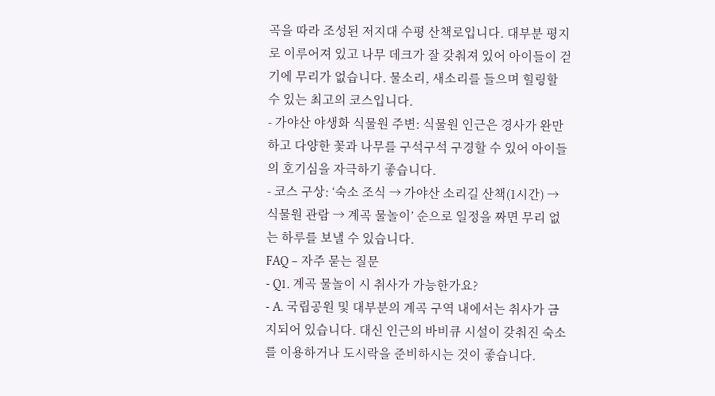곡을 따라 조성된 저지대 수평 산책로입니다. 대부분 평지로 이루어져 있고 나무 데크가 잘 갖춰져 있어 아이들이 걷기에 무리가 없습니다. 물소리, 새소리를 들으며 힐링할 수 있는 최고의 코스입니다.
- 가야산 야생화 식물원 주변: 식물원 인근은 경사가 완만하고 다양한 꽃과 나무를 구석구석 구경할 수 있어 아이들의 호기심을 자극하기 좋습니다.
- 코스 구상: ‘숙소 조식 → 가야산 소리길 산책(1시간) → 식물원 관람 → 계곡 물놀이’ 순으로 일정을 짜면 무리 없는 하루를 보낼 수 있습니다.
FAQ – 자주 묻는 질문
- Q1. 계곡 물놀이 시 취사가 가능한가요?
- A. 국립공원 및 대부분의 계곡 구역 내에서는 취사가 금지되어 있습니다. 대신 인근의 바비큐 시설이 갖춰진 숙소를 이용하거나 도시락을 준비하시는 것이 좋습니다.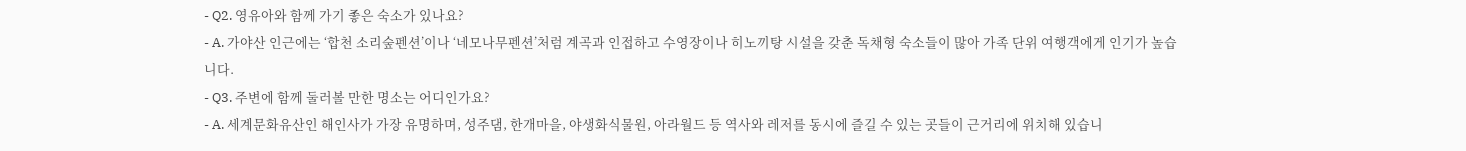- Q2. 영유아와 함께 가기 좋은 숙소가 있나요?
- A. 가야산 인근에는 ‘합천 소리숲펜션’이나 ‘네모나무펜션’처럼 계곡과 인접하고 수영장이나 히노끼탕 시설을 갖춘 독채형 숙소들이 많아 가족 단위 여행객에게 인기가 높습니다.
- Q3. 주변에 함께 둘러볼 만한 명소는 어디인가요?
- A. 세계문화유산인 해인사가 가장 유명하며, 성주댐, 한개마을, 야생화식물원, 아라월드 등 역사와 레저를 동시에 즐길 수 있는 곳들이 근거리에 위치해 있습니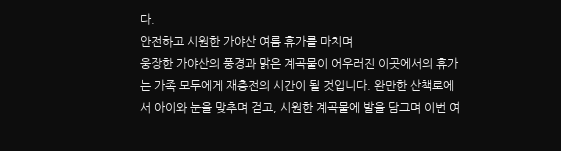다.
안전하고 시원한 가야산 여름 휴가를 마치며
웅장한 가야산의 풍경과 맑은 계곡물이 어우러진 이곳에서의 휴가는 가족 모두에게 재충전의 시간이 될 것입니다. 완만한 산책로에서 아이와 눈을 맞추며 걷고, 시원한 계곡물에 발을 담그며 이번 여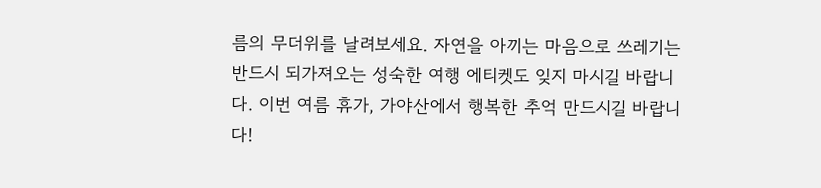름의 무더위를 날려보세요. 자연을 아끼는 마음으로 쓰레기는 반드시 되가져오는 성숙한 여행 에티켓도 잊지 마시길 바랍니다. 이번 여름 휴가, 가야산에서 행복한 추억 만드시길 바랍니다!